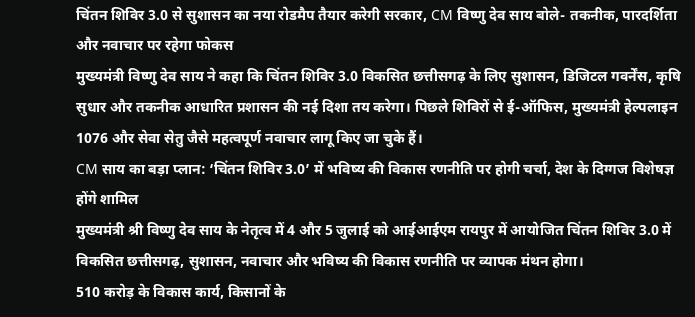चिंतन शिविर 3.0 से सुशासन का नया रोडमैप तैयार करेगी सरकार, CM विष्णु देव साय बोले- तकनीक, पारदर्शिता और नवाचार पर रहेगा फोकस
मुख्यमंत्री विष्णु देव साय ने कहा कि चिंतन शिविर 3.0 विकसित छत्तीसगढ़ के लिए सुशासन, डिजिटल गवर्नेंस, कृषि सुधार और तकनीक आधारित प्रशासन की नई दिशा तय करेगा। पिछले शिविरों से ई-ऑफिस, मुख्यमंत्री हेल्पलाइन 1076 और सेवा सेतु जैसे महत्वपूर्ण नवाचार लागू किए जा चुके हैं।
CM साय का बड़ा प्लान: ‘चिंतन शिविर 3.0’ में भविष्य की विकास रणनीति पर होगी चर्चा, देश के दिग्गज विशेषज्ञ होंगे शामिल
मुख्यमंत्री श्री विष्णु देव साय के नेतृत्व में 4 और 5 जुलाई को आईआईएम रायपुर में आयोजित चिंतन शिविर 3.0 में विकसित छत्तीसगढ़, सुशासन, नवाचार और भविष्य की विकास रणनीति पर व्यापक मंथन होगा।
510 करोड़ के विकास कार्य, किसानों के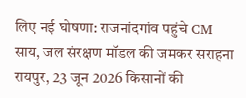लिए नई घोषणा: राजनांदगांव पहुंचे CM साय, जल संरक्षण मॉडल की जमकर सराहना
रायपुर, 23 जून 2026 किसानों की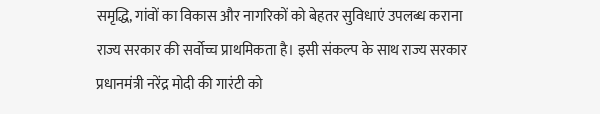समृद्धि, गांवों का विकास और नागरिकों को बेहतर सुविधाएं उपलब्ध कराना राज्य सरकार की सर्वोच्च प्राथमिकता है। इसी संकल्प के साथ राज्य सरकार प्रधानमंत्री नरेंद्र मोदी की गारंटी को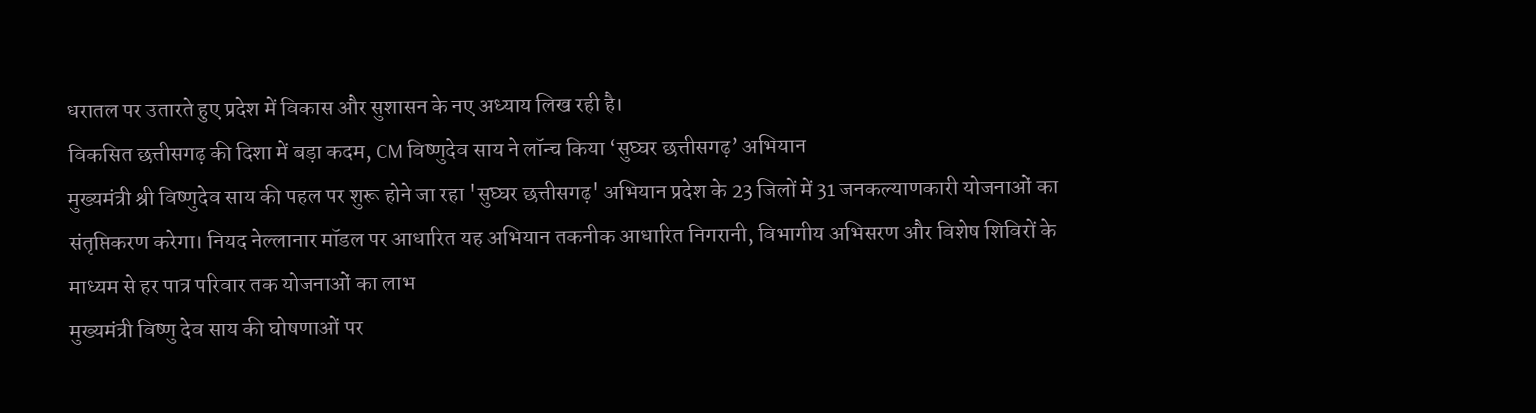धरातल पर उतारते हुए प्रदेश में विकास और सुशासन के नए अध्याय लिख रही है।
विकसित छत्तीसगढ़ की दिशा में बड़ा कदम, CM विष्णुदेव साय ने लॉन्च किया ‘सुघ्घर छत्तीसगढ़’ अभियान
मुख्यमंत्री श्री विष्णुदेव साय की पहल पर शुरू होने जा रहा 'सुघ्घर छत्तीसगढ़' अभियान प्रदेश के 23 जिलों में 31 जनकल्याणकारी योजनाओं का संतृप्तिकरण करेगा। नियद नेल्लानार मॉडल पर आधारित यह अभियान तकनीक आधारित निगरानी, विभागीय अभिसरण और विशेष शिविरों के माध्यम से हर पात्र परिवार तक योजनाओं का लाभ
मुख्यमंत्री विष्णु देव साय की घोषणाओं पर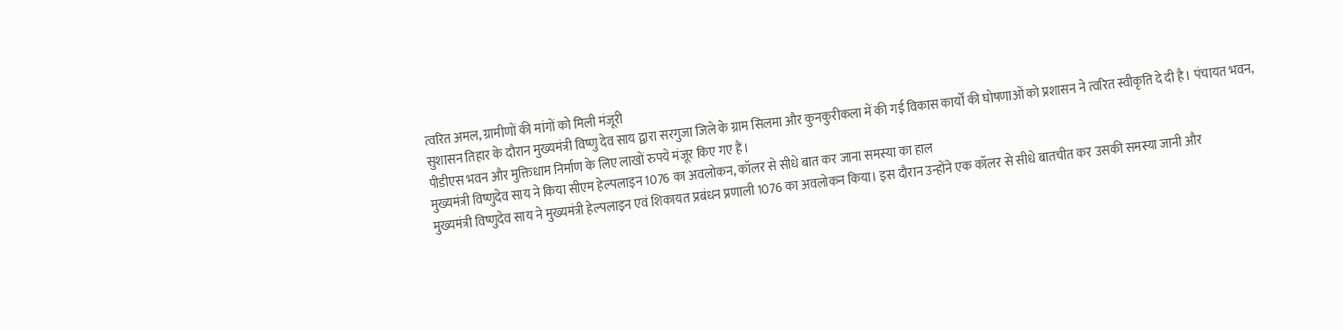त्वरित अमल, ग्रामीणों की मांगों को मिली मंजूरी
सुशासन तिहार के दौरान मुख्यमंत्री विष्णु देव साय द्वारा सरगुजा जिले के ग्राम सिलमा और कुनकुरीकला में की गई विकास कार्यों की घोषणाओं को प्रशासन ने त्वरित स्वीकृति दे दी है। पंचायत भवन, पीडीएस भवन और मुक्तिधाम निर्माण के लिए लाखों रुपये मंजूर किए गए हैं।
मुख्यमंत्री विष्णुदेव साय ने किया सीएम हेल्पलाइन 1076 का अवलोकन, कॉलर से सीधे बात कर जाना समस्या का हाल
मुख्यमंत्री विष्णुदेव साय ने मुख्यमंत्री हेल्पलाइन एवं शिकायत प्रबंधन प्रणाली 1076 का अवलोकन किया। इस दौरान उन्होंने एक कॉलर से सीधे बातचीत कर उसकी समस्या जानी और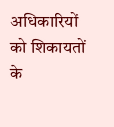अधिकारियों को शिकायतों के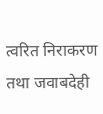त्वरित निराकरण तथा जवाबदेही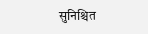सुनिश्चित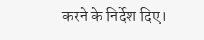करने के निर्देश दिए।